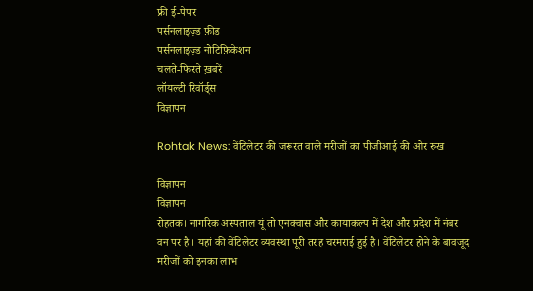फ्री ई-पेपर
पर्सनलाइज़्ड फ़ीड
पर्सनलाइज़्ड नोटिफ़िकेशन
चलते-फिरते ख़बरें
लॉयल्टी रिवॉर्ड्स
विज्ञापन

Rohtak News: वेंटिलेटर की जरूरत वाले मरीजों का पीजीआई की ओर रुख

विज्ञापन
विज्ञापन
रोहतक। नागरिक अस्पताल यूं तो एनक्वास और कायाकल्प में देश और प्रदेश में नंबर वन पर है। यहां की वेंटिलेटर व्यवस्था पूरी तरह चरमराई हुई है। वेंटिलेटर होने के बावजूद मरीजों को इनका लाभ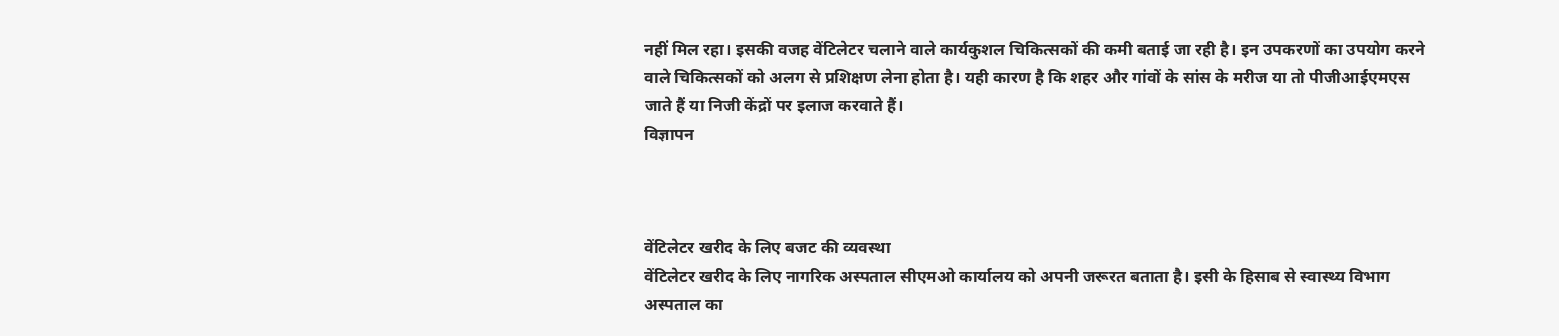नहीं मिल रहा। इसकी वजह वेंटिलेटर चलाने वाले कार्यकुशल चिकित्सकों की कमी बताई जा रही है। इन उपकरणों का उपयोग करने वाले चिकित्सकों को अलग से प्रशिक्षण लेना होता है। यही कारण है कि शहर और गांवों के सांस के मरीज या तो पीजीआईएमएस जाते हैं या निजी केंद्रों पर इलाज करवाते हैं।
विज्ञापन



वेंटिलेटर खरीद के लिए बजट की व्यवस्था
वेंटिलेटर खरीद के लिए नागरिक अस्पताल सीएमओ कार्यालय को अपनी जरूरत बताता है। इसी के हिसाब से स्वास्थ्य विभाग अस्पताल का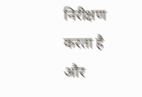निरीक्षण करता है और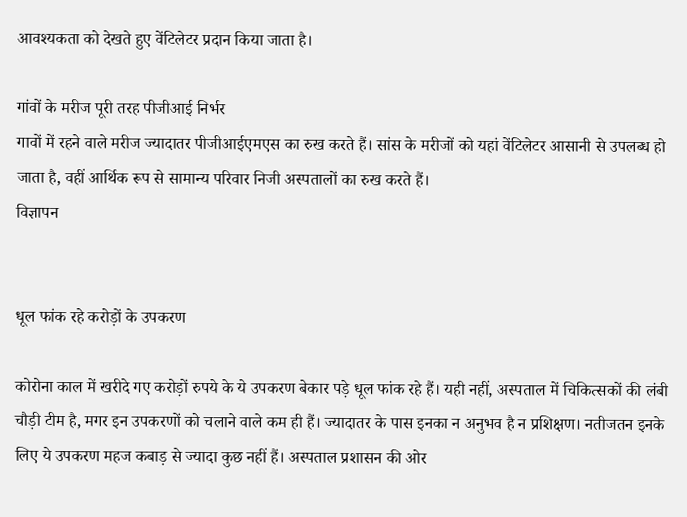आवश्यकता को देखते हुए वेंटिलेटर प्रदान किया जाता है।

गांवों के मरीज पूरी तरह पीजीआई निर्भर
गावों में रहने वाले मरीज ज्यादातर पीजीआईएमएस का रुख करते हैं। सांस के मरीजों को यहां वेंटिलेटर आसानी से उपलब्ध हो जाता है, वहीं आर्थिक रूप से सामान्य परिवार निजी अस्पतालों का रुख करते हैं।
विज्ञापन


धूल फांक रहे करोड़ों के उपकरण

कोरोना काल में खरीदे गए करोड़ों रुपये के ये उपकरण बेकार पड़े धूल फांक रहे हैं। यही नहीं, अस्पताल में चिकित्सकों की लंबी चौड़ी टीम है, मगर इन उपकरणों को चलाने वाले कम ही हैं। ज्यादातर के पास इनका न अनुभव है न प्रशिक्षण। नतीजतन इनके लिए ये उपकरण महज कबाड़ से ज्यादा कुछ नहीं हैं। अस्पताल प्रशासन की ओर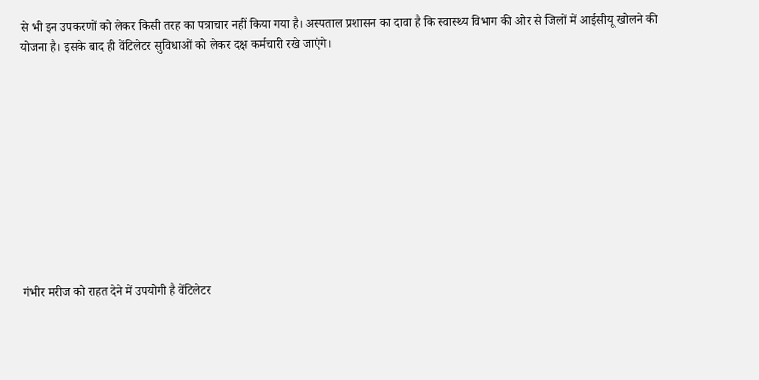से भी इन उपकरणों को लेकर किसी तरह का पत्राचार नहीं किया गया है। अस्पताल प्रशासन का दावा है कि स्वास्थ्य विभाग की ओर से जिलों में आईसीयू खोलने की योजना है। इसके बाद ही वेंटिलेटर सुविधाओं को लेकर दक्ष कर्मचारी रखे जाएंगे।











गंभीर मरीज को राहत देने में उपयोगी है वेंटिलेटर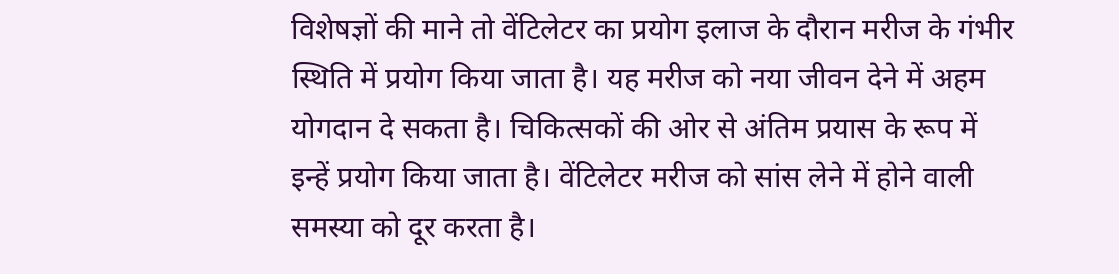विशेषज्ञों की माने तो वेंटिलेटर का प्रयोग इलाज के दौरान मरीज के गंभीर स्थिति में प्रयोग किया जाता है। यह मरीज को नया जीवन देने में अहम योगदान दे सकता है। चिकित्सकों की ओर से अंतिम प्रयास के रूप में इन्हें प्रयोग किया जाता है। वेंटिलेटर मरीज को सांस लेने में होने वाली समस्या को दूर करता है।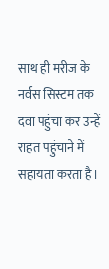साथ ही मरीज के नर्वस सिस्टम तक दवा पहुंचा कर उन्हें राहत पहुंचाने में सहायता करता है।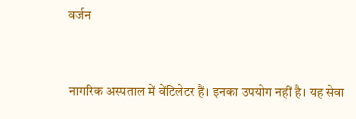वर्जन


नागरिक अस्पताल में वेंटिलेटर हैं। इनका उपयोग नहीं है। यह सेवा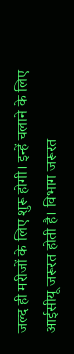जल्द ही मरीजों के लिए शुरू होगी। इन्हें चलाने के लिए आईसीयू जरूरत होती है। विभाग जरूरत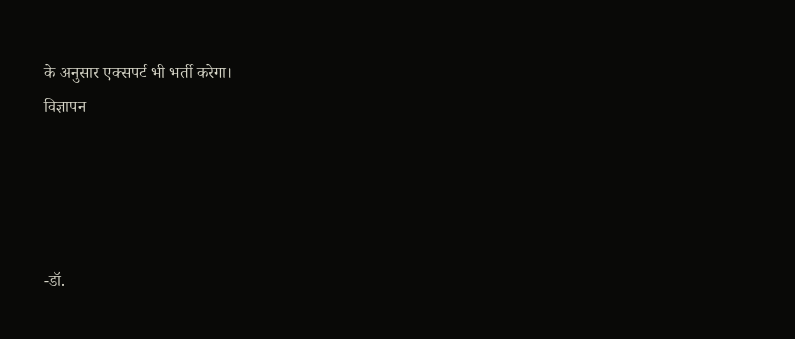के अनुसार एक्सपर्ट भी भर्ती करेगा।
विज्ञापन




-डॉ.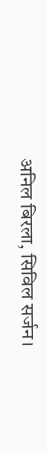अनिल बिरला, सिविल सर्जन।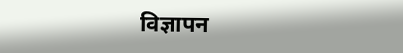विज्ञापन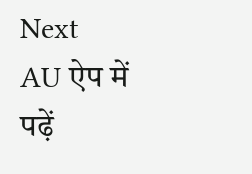Next
AU ऐप में पढ़ें